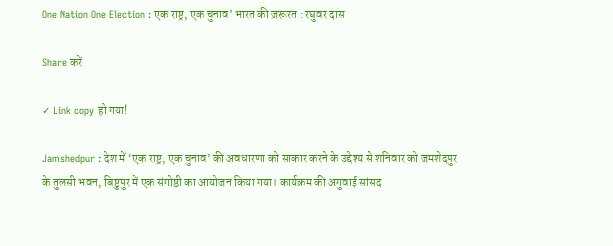One Nation One Election : एक राष्ट्र, एक चुनाव’ भारत की ज़रूरत : रघुवर दास

Share करें

✓ Link copy हो गया!

Jamshedpur : देश में ‘एक राष्ट्र, एक चुनाव’ की अवधारणा को साकार करने के उद्देश्य से शनिवार को जमशेदपुर के तुलसी भवन, बिष्टुपुर में एक संगोष्ठी का आयोजन किया गया। कार्यक्रम की अगुवाई सांसद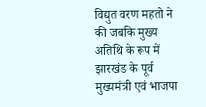विद्युत वरण महतो ने की जबकि मुख्य अतिथि के रूप में झारखंड के पूर्व मुख्यमंत्री एवं भाजपा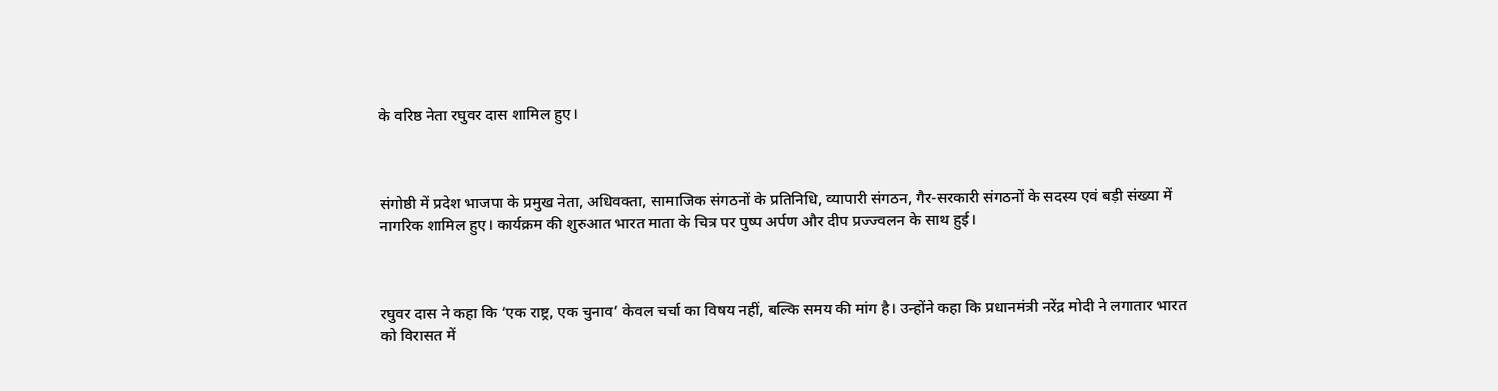के वरिष्ठ नेता रघुवर दास शामिल हुए।



संगोष्ठी में प्रदेश भाजपा के प्रमुख नेता, अधिवक्ता, सामाजिक संगठनों के प्रतिनिधि, व्यापारी संगठन, गैर-सरकारी संगठनों के सदस्य एवं बड़ी संख्या में नागरिक शामिल हुए। कार्यक्रम की शुरुआत भारत माता के चित्र पर पुष्प अर्पण और दीप प्रज्ज्वलन के साथ हुई।



रघुवर दास ने कहा कि ‘एक राष्ट्र, एक चुनाव’ केवल चर्चा का विषय नहीं, बल्कि समय की मांग है। उन्होंने कहा कि प्रधानमंत्री नरेंद्र मोदी ने लगातार भारत को विरासत में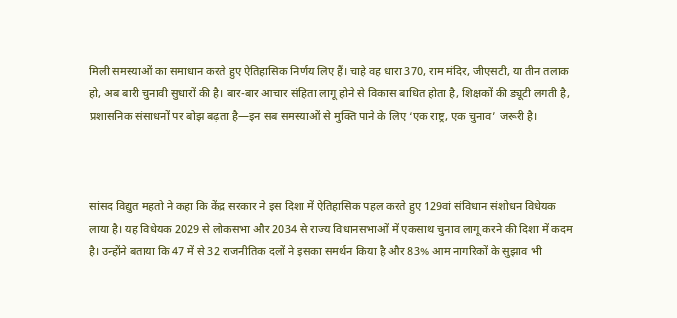मिली समस्याओं का समाधान करते हुए ऐतिहासिक निर्णय लिए हैं। चाहे वह धारा 370, राम मंदिर, जीएसटी, या तीन तलाक हो, अब बारी चुनावी सुधारों की है। बार-बार आचार संहिता लागू होने से विकास बाधित होता है, शिक्षकों की ड्यूटी लगती है, प्रशासनिक संसाधनों पर बोझ बढ़ता है—इन सब समस्याओं से मुक्ति पाने के लिए ‘एक राष्ट्र, एक चुनाव’ जरूरी है।



सांसद विद्युत महतो ने कहा कि केंद्र सरकार ने इस दिशा में ऐतिहासिक पहल करते हुए 129वां संविधान संशोधन विधेयक लाया है। यह विधेयक 2029 से लोकसभा और 2034 से राज्य विधानसभाओं में एकसाथ चुनाव लागू करने की दिशा में कदम है। उन्होंने बताया कि 47 में से 32 राजनीतिक दलों ने इसका समर्थन किया है और 83% आम नागरिकों के सुझाव भी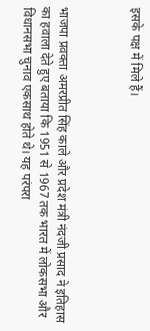इसके पक्ष में मिले हैं।



भाजपा प्रवक्ता अमरप्रीत सिंह काले और प्रदेश मंत्री नंदजी प्रसाद ने इतिहास का हवाला देते हुए बताया कि 1951 से 1967 तक भारत में लोकसभा और विधानसभा चुनाव एकसाथ होते थे। यह परंपरा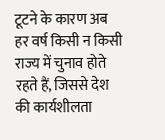टूटने के कारण अब हर वर्ष किसी न किसी राज्य में चुनाव होते रहते हैं, जिससे देश की कार्यशीलता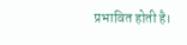प्रभावित होती है।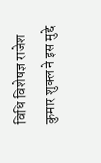विधि विशेषज्ञ राजेश कुमार शुक्ल ने इस मुद्दे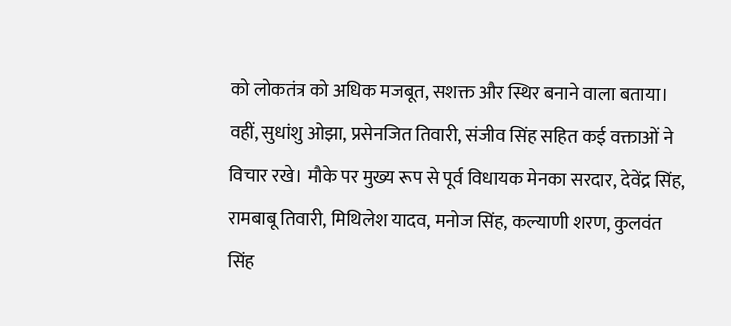को लोकतंत्र को अधिक मजबूत, सशक्त और स्थिर बनाने वाला बताया। वहीं, सुधांशु ओझा, प्रसेनजित तिवारी, संजीव सिंह सहित कई वक्ताओं ने विचार रखे। मौके पर मुख्य रूप से पूर्व विधायक मेनका सरदार, देवेंद्र सिंह, रामबाबू तिवारी, मिथिलेश यादव, मनोज सिंह, कल्याणी शरण, कुलवंत सिंह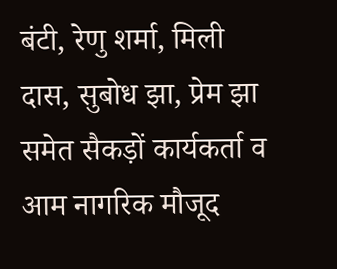बंटी, रेणु शर्मा, मिली दास, सुबोध झा, प्रेम झा समेत सैकड़ों कार्यकर्ता व आम नागरिक मौजूद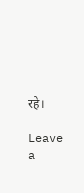रहे।

Leave a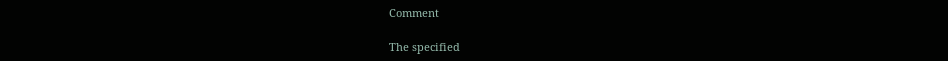Comment

The specified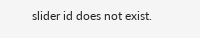slider id does not exist.